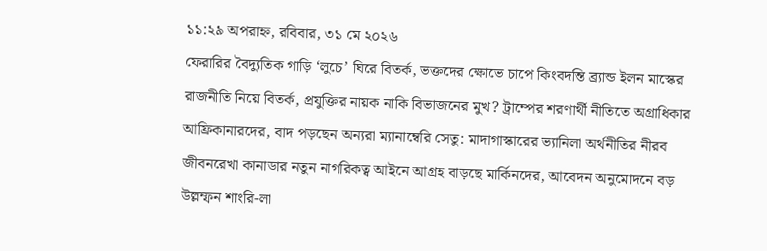১১:২৯ অপরাহ্ন, রবিবার, ৩১ মে ২০২৬
ফেরারির বৈদ্যুতিক গাড়ি ‘লুচে’ ঘিরে বিতর্ক, ভক্তদের ক্ষোভে চাপে কিংবদন্তি ব্র্যান্ড ইলন মাস্কের রাজনীতি নিয়ে বিতর্ক, প্রযুক্তির নায়ক নাকি বিভাজনের মুখ? ট্রাম্পের শরণার্থী নীতিতে অগ্রাধিকার আফ্রিকানারদের, বাদ পড়ছেন অন্যরা ম্যানাম্বেরি সেতু: মাদাগাস্কারের ভ্যানিলা অর্থনীতির নীরব জীবনরেখা কানাডার নতুন নাগরিকত্ব আইনে আগ্রহ বাড়ছে মার্কিনদের, আবেদন অনুমোদনে বড় উল্লম্ফন শাংরি-লা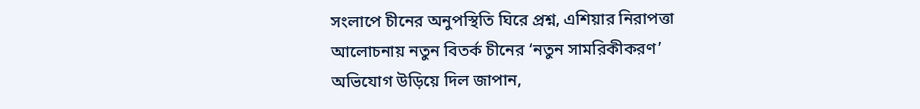সংলাপে চীনের অনুপস্থিতি ঘিরে প্রশ্ন, এশিয়ার নিরাপত্তা আলোচনায় নতুন বিতর্ক চীনের ‘নতুন সামরিকীকরণ’ অভিযোগ উড়িয়ে দিল জাপান,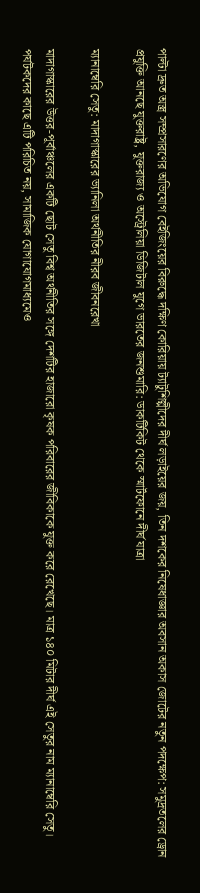পাল্টা দ্রুত অস্ত্র সম্প্রসারণের অভিযোগ বেইজিংয়ের বিরুদ্ধে দক্ষিণ কোরিয়ায় ট্যাটুশিল্পীদের দীর্ঘ লড়াইয়ের জয়, তিন দশকের নিষেধাজ্ঞার অবসান অকাস জোটের নতুন পদক্ষেপ: সমুদ্রতলের ড্রোন প্রযুক্তি আনছে যুক্তরাষ্ট্র, যুক্তরাজ্য ও অস্ট্রেলিয়া ডিজিটাল যুগে ভারতের জনশুমারি: ডাকটিকিট থেকে স্মার্টফোনে দীর্ঘ যাত্রা

ম্যানাম্বেরি সেতু: মাদাগাস্কারের ভ্যানিলা অর্থনীতির নীরব জীবনরেখা

মাদাগাস্কারের উত্তর-পূর্বাঞ্চলের একটি ছোট সেতু বিশ্ব অর্থনীতির সঙ্গে দেশটির হাজারো কৃষক পরিবারের জীবিকাকে যুক্ত করে রেখেছে। মাত্র ১৪০ মিটার দীর্ঘ এই সেতুর নাম ম্যানাম্বেরি সেতু। পর্যটকদের কাছে এটি পরিচিত নয়, সামাজিক যোগাযোগমাধ্যমেও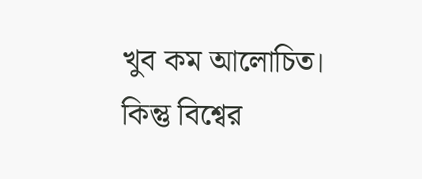খুব কম আলোচিত। কিন্তু বিশ্বের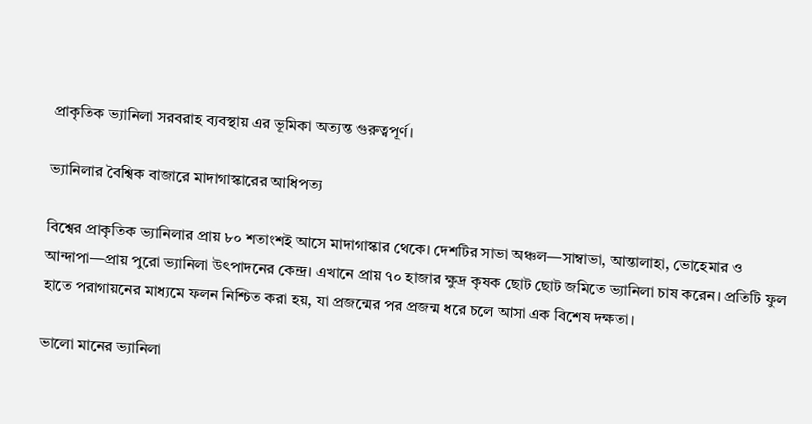প্রাকৃতিক ভ্যানিলা সরবরাহ ব্যবস্থায় এর ভূমিকা অত্যন্ত গুরুত্বপূর্ণ।

ভ্যানিলার বৈশ্বিক বাজারে মাদাগাস্কারের আধিপত্য

বিশ্বের প্রাকৃতিক ভ্যানিলার প্রায় ৮০ শতাংশই আসে মাদাগাস্কার থেকে। দেশটির সাভা অঞ্চল—সাম্বাভা, আন্তালাহা, ভোহেমার ও আন্দাপা—প্রায় পুরো ভ্যানিলা উৎপাদনের কেন্দ্র। এখানে প্রায় ৭০ হাজার ক্ষুদ্র কৃষক ছোট ছোট জমিতে ভ্যানিলা চাষ করেন। প্রতিটি ফুল হাতে পরাগায়নের মাধ্যমে ফলন নিশ্চিত করা হয়, যা প্রজন্মের পর প্রজন্ম ধরে চলে আসা এক বিশেষ দক্ষতা।

ভালো মানের ভ্যানিলা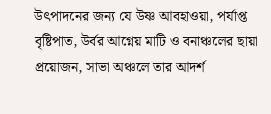উৎপাদনের জন্য যে উষ্ণ আবহাওয়া, পর্যাপ্ত বৃষ্টিপাত, উর্বর আগ্নেয় মাটি ও বনাঞ্চলের ছায়া প্রয়োজন, সাভা অঞ্চলে তার আদর্শ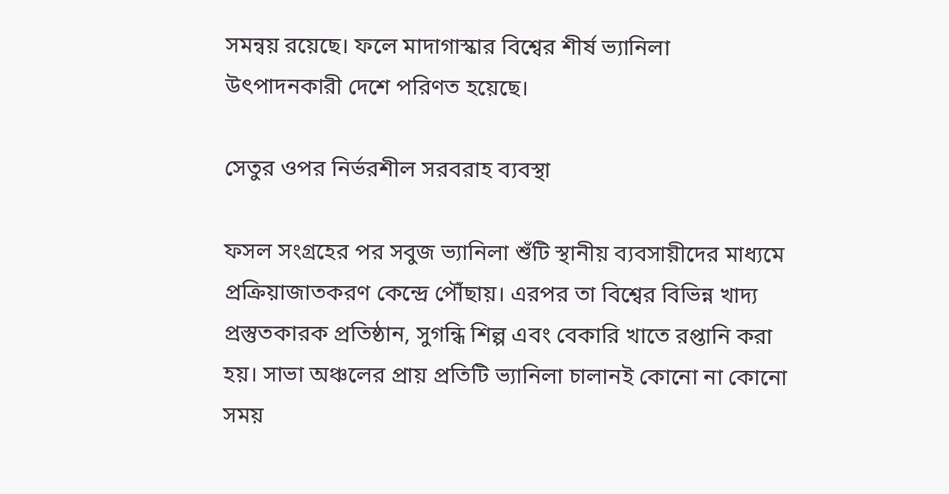সমন্বয় রয়েছে। ফলে মাদাগাস্কার বিশ্বের শীর্ষ ভ্যানিলা উৎপাদনকারী দেশে পরিণত হয়েছে।

সেতুর ওপর নির্ভরশীল সরবরাহ ব্যবস্থা

ফসল সংগ্রহের পর সবুজ ভ্যানিলা শুঁটি স্থানীয় ব্যবসায়ীদের মাধ্যমে প্রক্রিয়াজাতকরণ কেন্দ্রে পৌঁছায়। এরপর তা বিশ্বের বিভিন্ন খাদ্য প্রস্তুতকারক প্রতিষ্ঠান, সুগন্ধি শিল্প এবং বেকারি খাতে রপ্তানি করা হয়। সাভা অঞ্চলের প্রায় প্রতিটি ভ্যানিলা চালানই কোনো না কোনো সময়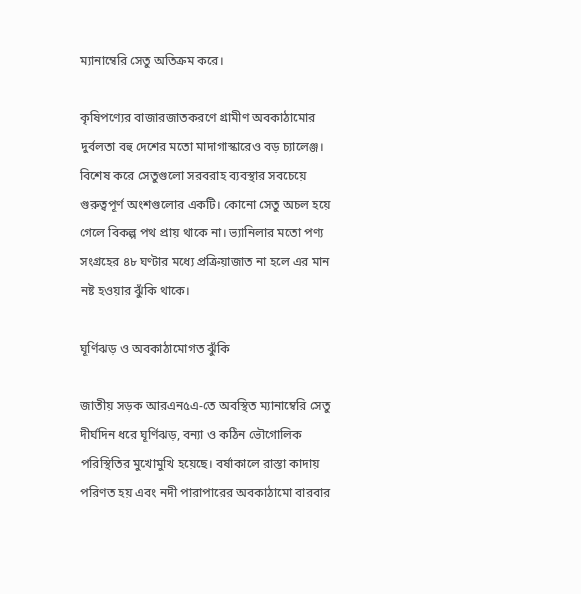ম্যানাম্বেরি সেতু অতিক্রম করে।

কৃষিপণ্যের বাজারজাতকরণে গ্রামীণ অবকাঠামোর দুর্বলতা বহু দেশের মতো মাদাগাস্কারেও বড় চ্যালেঞ্জ। বিশেষ করে সেতুগুলো সরবরাহ ব্যবস্থার সবচেয়ে গুরুত্বপূর্ণ অংশগুলোর একটি। কোনো সেতু অচল হয়ে গেলে বিকল্প পথ প্রায় থাকে না। ভ্যানিলার মতো পণ্য সংগ্রহের ৪৮ ঘণ্টার মধ্যে প্রক্রিয়াজাত না হলে এর মান নষ্ট হওয়ার ঝুঁকি থাকে।

ঘূর্ণিঝড় ও অবকাঠামোগত ঝুঁকি

জাতীয় সড়ক আরএন৫এ-তে অবস্থিত ম্যানাম্বেরি সেতু দীর্ঘদিন ধরে ঘূর্ণিঝড়, বন্যা ও কঠিন ভৌগোলিক পরিস্থিতির মুখোমুখি হয়েছে। বর্ষাকালে রাস্তা কাদায় পরিণত হয় এবং নদী পারাপারের অবকাঠামো বারবার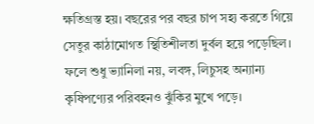ক্ষতিগ্রস্ত হয়। বছরের পর বছর চাপ সহ্য করতে গিয়ে সেতুর কাঠামোগত স্থিতিশীলতা দুর্বল হয়ে পড়েছিল। ফলে শুধু ভ্যানিলা নয়, লবঙ্গ, লিচুসহ অন্যান্য কৃষিপণ্যের পরিবহনও ঝুঁকির মুখে পড়ে।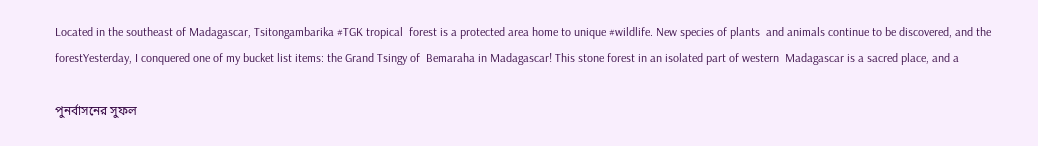Located in the southeast of Madagascar, Tsitongambarika #TGK tropical  forest is a protected area home to unique #wildlife. New species of plants  and animals continue to be discovered, and the forestYesterday, I conquered one of my bucket list items: the Grand Tsingy of  Bemaraha in Madagascar! This stone forest in an isolated part of western  Madagascar is a sacred place, and a

পুনর্বাসনের সুফল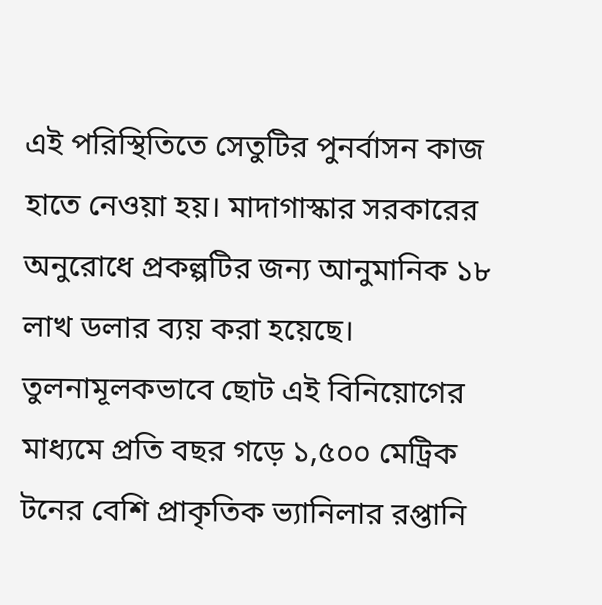এই পরিস্থিতিতে সেতুটির পুনর্বাসন কাজ হাতে নেওয়া হয়। মাদাগাস্কার সরকারের অনুরোধে প্রকল্পটির জন্য আনুমানিক ১৮ লাখ ডলার ব্যয় করা হয়েছে। তুলনামূলকভাবে ছোট এই বিনিয়োগের মাধ্যমে প্রতি বছর গড়ে ১,৫০০ মেট্রিক টনের বেশি প্রাকৃতিক ভ্যানিলার রপ্তানি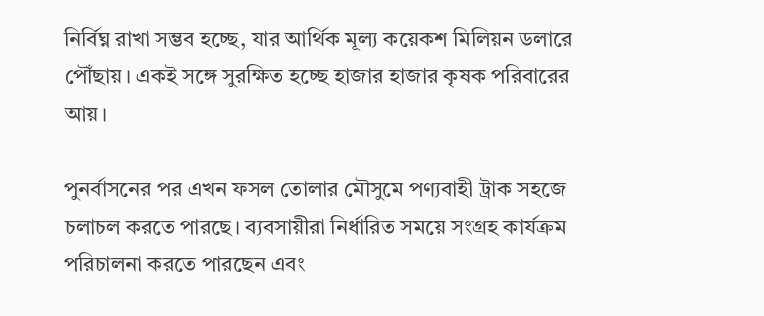নির্বিঘ্ন রাখা সম্ভব হচ্ছে, যার আর্থিক মূল্য কয়েকশ মিলিয়ন ডলারে পৌঁছায়। একই সঙ্গে সুরক্ষিত হচ্ছে হাজার হাজার কৃষক পরিবারের আয়।

পুনর্বাসনের পর এখন ফসল তোলার মৌসুমে পণ্যবাহী ট্রাক সহজে চলাচল করতে পারছে। ব্যবসায়ীরা নির্ধারিত সময়ে সংগ্রহ কার্যক্রম পরিচালনা করতে পারছেন এবং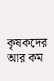কৃষকদের আর কম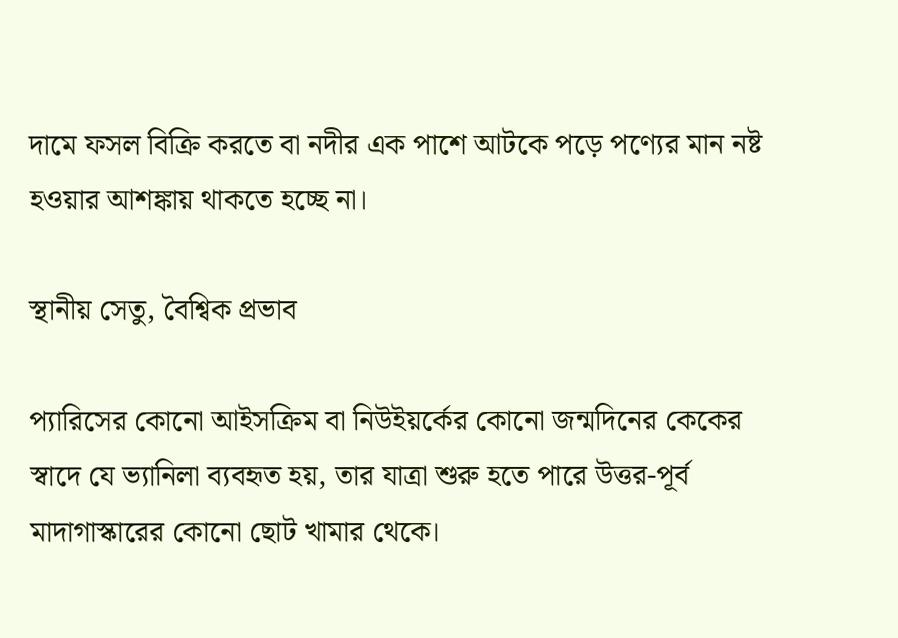দামে ফসল বিক্রি করতে বা নদীর এক পাশে আটকে পড়ে পণ্যের মান নষ্ট হওয়ার আশঙ্কায় থাকতে হচ্ছে না।

স্থানীয় সেতু, বৈশ্বিক প্রভাব

প্যারিসের কোনো আইসক্রিম বা নিউইয়র্কের কোনো জন্মদিনের কেকের স্বাদে যে ভ্যানিলা ব্যবহৃত হয়, তার যাত্রা শুরু হতে পারে উত্তর-পূর্ব মাদাগাস্কারের কোনো ছোট খামার থেকে।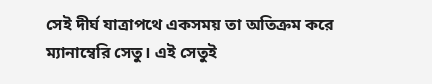সেই দীর্ঘ যাত্রাপথে একসময় তা অতিক্রম করে ম্যানাম্বেরি সেতু। এই সেতুই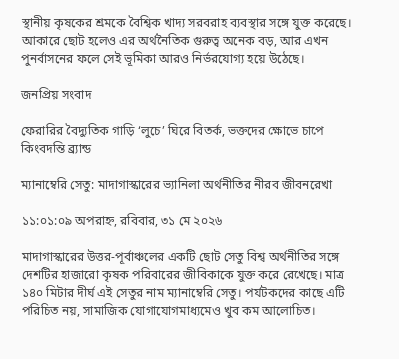স্থানীয় কৃষকের শ্রমকে বৈশ্বিক খাদ্য সরবরাহ ব্যবস্থার সঙ্গে যুক্ত করেছে। আকারে ছোট হলেও এর অর্থনৈতিক গুরুত্ব অনেক বড়, আর এখন পুনর্বাসনের ফলে সেই ভূমিকা আরও নির্ভরযোগ্য হয়ে উঠেছে।

জনপ্রিয় সংবাদ

ফেরারির বৈদ্যুতিক গাড়ি ‘লুচে’ ঘিরে বিতর্ক, ভক্তদের ক্ষোভে চাপে কিংবদন্তি ব্র্যান্ড

ম্যানাম্বেরি সেতু: মাদাগাস্কারের ভ্যানিলা অর্থনীতির নীরব জীবনরেখা

১১:০১:০৯ অপরাহ্ন, রবিবার, ৩১ মে ২০২৬

মাদাগাস্কারের উত্তর-পূর্বাঞ্চলের একটি ছোট সেতু বিশ্ব অর্থনীতির সঙ্গে দেশটির হাজারো কৃষক পরিবারের জীবিকাকে যুক্ত করে রেখেছে। মাত্র ১৪০ মিটার দীর্ঘ এই সেতুর নাম ম্যানাম্বেরি সেতু। পর্যটকদের কাছে এটি পরিচিত নয়, সামাজিক যোগাযোগমাধ্যমেও খুব কম আলোচিত।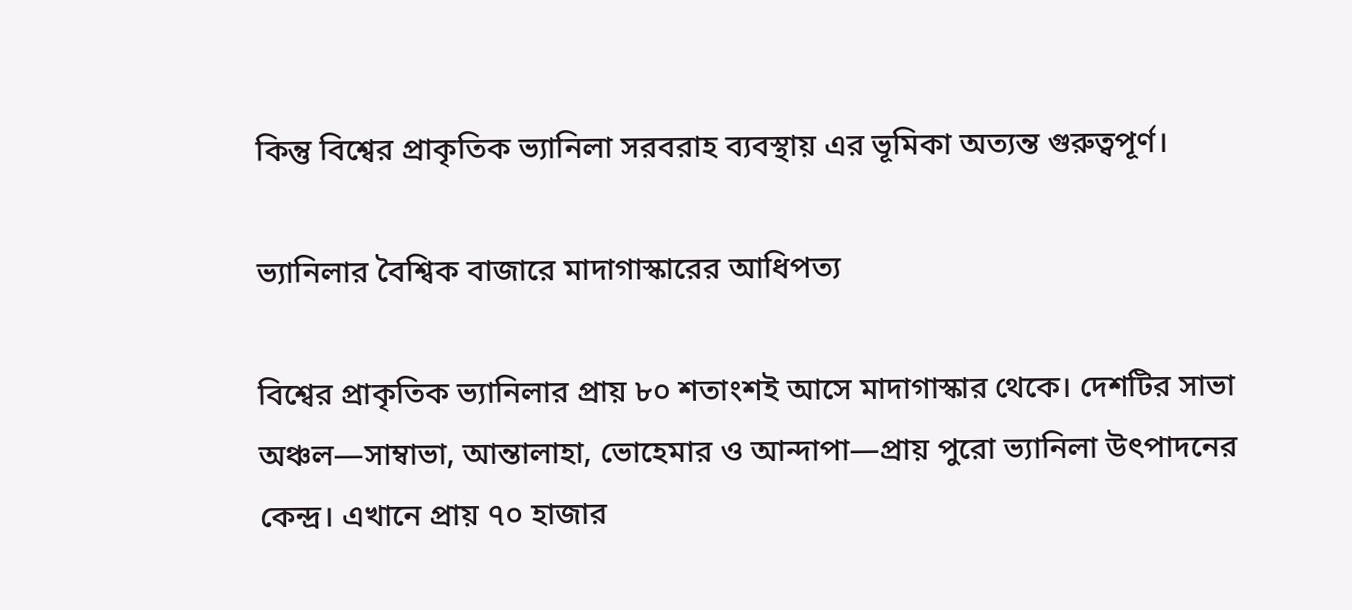কিন্তু বিশ্বের প্রাকৃতিক ভ্যানিলা সরবরাহ ব্যবস্থায় এর ভূমিকা অত্যন্ত গুরুত্বপূর্ণ।

ভ্যানিলার বৈশ্বিক বাজারে মাদাগাস্কারের আধিপত্য

বিশ্বের প্রাকৃতিক ভ্যানিলার প্রায় ৮০ শতাংশই আসে মাদাগাস্কার থেকে। দেশটির সাভা অঞ্চল—সাম্বাভা, আন্তালাহা, ভোহেমার ও আন্দাপা—প্রায় পুরো ভ্যানিলা উৎপাদনের কেন্দ্র। এখানে প্রায় ৭০ হাজার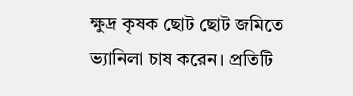ক্ষুদ্র কৃষক ছোট ছোট জমিতে ভ্যানিলা চাষ করেন। প্রতিটি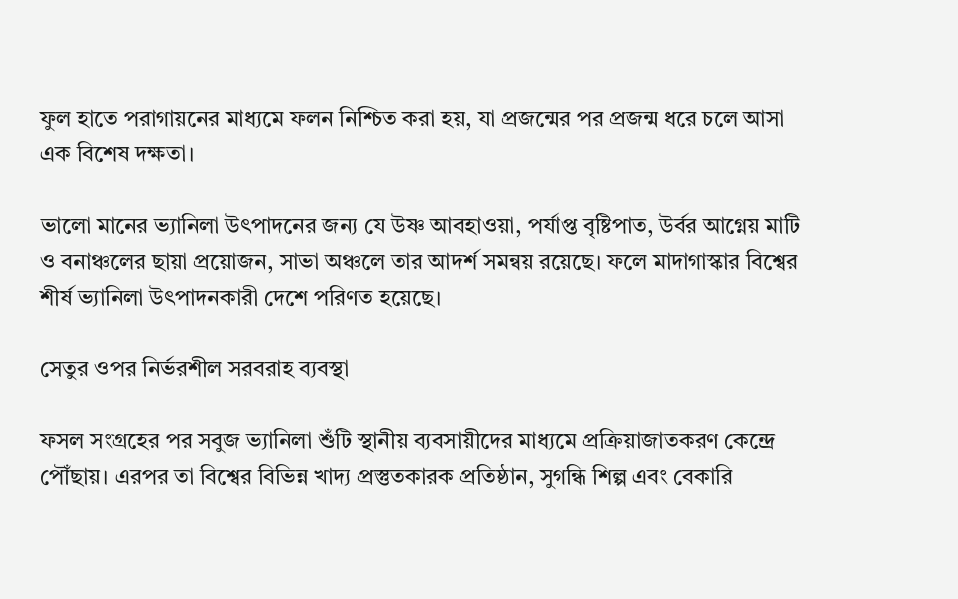ফুল হাতে পরাগায়নের মাধ্যমে ফলন নিশ্চিত করা হয়, যা প্রজন্মের পর প্রজন্ম ধরে চলে আসা এক বিশেষ দক্ষতা।

ভালো মানের ভ্যানিলা উৎপাদনের জন্য যে উষ্ণ আবহাওয়া, পর্যাপ্ত বৃষ্টিপাত, উর্বর আগ্নেয় মাটি ও বনাঞ্চলের ছায়া প্রয়োজন, সাভা অঞ্চলে তার আদর্শ সমন্বয় রয়েছে। ফলে মাদাগাস্কার বিশ্বের শীর্ষ ভ্যানিলা উৎপাদনকারী দেশে পরিণত হয়েছে।

সেতুর ওপর নির্ভরশীল সরবরাহ ব্যবস্থা

ফসল সংগ্রহের পর সবুজ ভ্যানিলা শুঁটি স্থানীয় ব্যবসায়ীদের মাধ্যমে প্রক্রিয়াজাতকরণ কেন্দ্রে পৌঁছায়। এরপর তা বিশ্বের বিভিন্ন খাদ্য প্রস্তুতকারক প্রতিষ্ঠান, সুগন্ধি শিল্প এবং বেকারি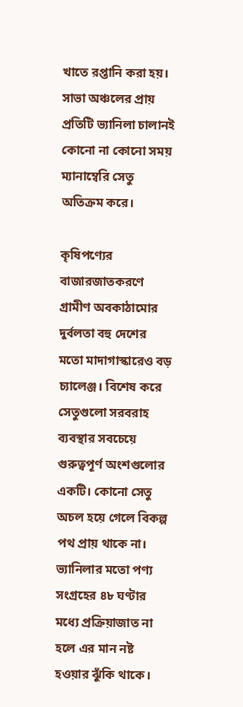খাতে রপ্তানি করা হয়। সাভা অঞ্চলের প্রায় প্রতিটি ভ্যানিলা চালানই কোনো না কোনো সময় ম্যানাম্বেরি সেতু অতিক্রম করে।

কৃষিপণ্যের বাজারজাতকরণে গ্রামীণ অবকাঠামোর দুর্বলতা বহু দেশের মতো মাদাগাস্কারেও বড় চ্যালেঞ্জ। বিশেষ করে সেতুগুলো সরবরাহ ব্যবস্থার সবচেয়ে গুরুত্বপূর্ণ অংশগুলোর একটি। কোনো সেতু অচল হয়ে গেলে বিকল্প পথ প্রায় থাকে না। ভ্যানিলার মতো পণ্য সংগ্রহের ৪৮ ঘণ্টার মধ্যে প্রক্রিয়াজাত না হলে এর মান নষ্ট হওয়ার ঝুঁকি থাকে।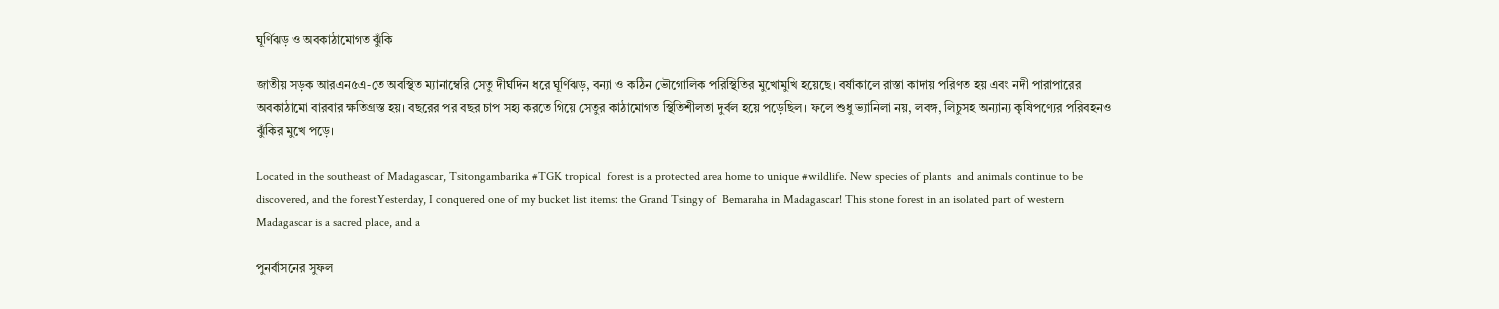ঘূর্ণিঝড় ও অবকাঠামোগত ঝুঁকি

জাতীয় সড়ক আরএন৫এ-তে অবস্থিত ম্যানাম্বেরি সেতু দীর্ঘদিন ধরে ঘূর্ণিঝড়, বন্যা ও কঠিন ভৌগোলিক পরিস্থিতির মুখোমুখি হয়েছে। বর্ষাকালে রাস্তা কাদায় পরিণত হয় এবং নদী পারাপারের অবকাঠামো বারবার ক্ষতিগ্রস্ত হয়। বছরের পর বছর চাপ সহ্য করতে গিয়ে সেতুর কাঠামোগত স্থিতিশীলতা দুর্বল হয়ে পড়েছিল। ফলে শুধু ভ্যানিলা নয়, লবঙ্গ, লিচুসহ অন্যান্য কৃষিপণ্যের পরিবহনও ঝুঁকির মুখে পড়ে।

Located in the southeast of Madagascar, Tsitongambarika #TGK tropical  forest is a protected area home to unique #wildlife. New species of plants  and animals continue to be discovered, and the forestYesterday, I conquered one of my bucket list items: the Grand Tsingy of  Bemaraha in Madagascar! This stone forest in an isolated part of western  Madagascar is a sacred place, and a

পুনর্বাসনের সুফল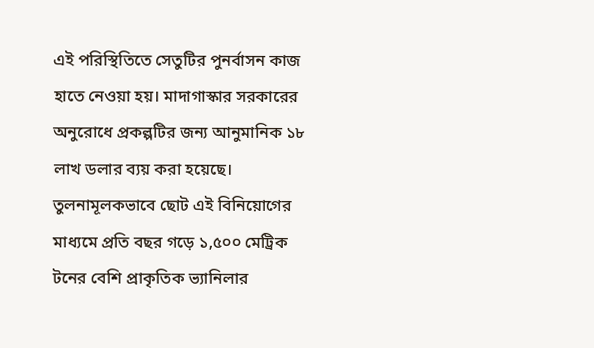এই পরিস্থিতিতে সেতুটির পুনর্বাসন কাজ হাতে নেওয়া হয়। মাদাগাস্কার সরকারের অনুরোধে প্রকল্পটির জন্য আনুমানিক ১৮ লাখ ডলার ব্যয় করা হয়েছে। তুলনামূলকভাবে ছোট এই বিনিয়োগের মাধ্যমে প্রতি বছর গড়ে ১,৫০০ মেট্রিক টনের বেশি প্রাকৃতিক ভ্যানিলার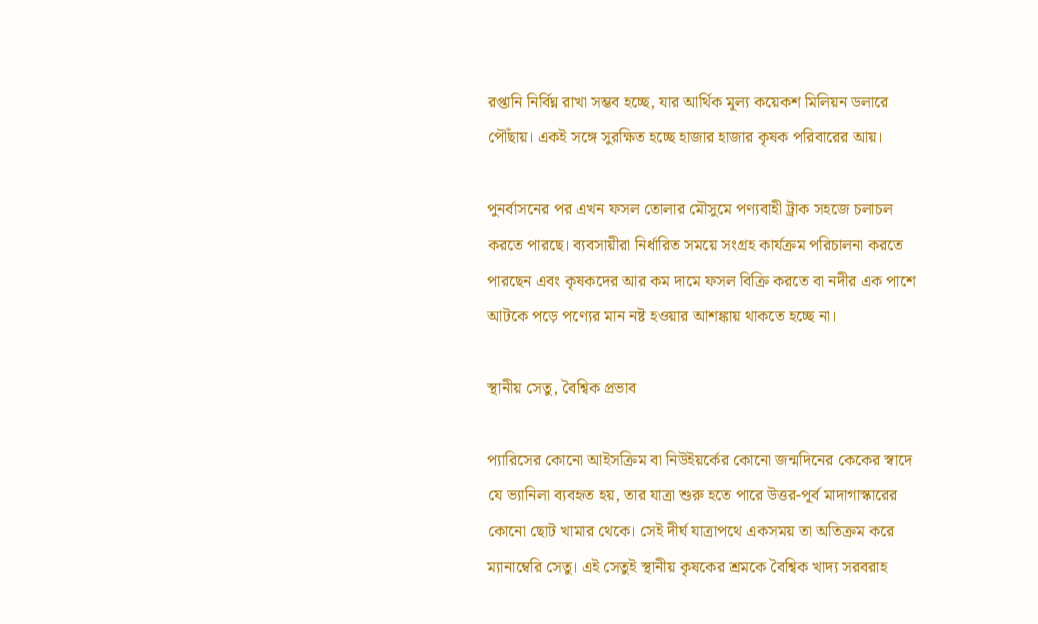রপ্তানি নির্বিঘ্ন রাখা সম্ভব হচ্ছে, যার আর্থিক মূল্য কয়েকশ মিলিয়ন ডলারে পৌঁছায়। একই সঙ্গে সুরক্ষিত হচ্ছে হাজার হাজার কৃষক পরিবারের আয়।

পুনর্বাসনের পর এখন ফসল তোলার মৌসুমে পণ্যবাহী ট্রাক সহজে চলাচল করতে পারছে। ব্যবসায়ীরা নির্ধারিত সময়ে সংগ্রহ কার্যক্রম পরিচালনা করতে পারছেন এবং কৃষকদের আর কম দামে ফসল বিক্রি করতে বা নদীর এক পাশে আটকে পড়ে পণ্যের মান নষ্ট হওয়ার আশঙ্কায় থাকতে হচ্ছে না।

স্থানীয় সেতু, বৈশ্বিক প্রভাব

প্যারিসের কোনো আইসক্রিম বা নিউইয়র্কের কোনো জন্মদিনের কেকের স্বাদে যে ভ্যানিলা ব্যবহৃত হয়, তার যাত্রা শুরু হতে পারে উত্তর-পূর্ব মাদাগাস্কারের কোনো ছোট খামার থেকে। সেই দীর্ঘ যাত্রাপথে একসময় তা অতিক্রম করে ম্যানাম্বেরি সেতু। এই সেতুই স্থানীয় কৃষকের শ্রমকে বৈশ্বিক খাদ্য সরবরাহ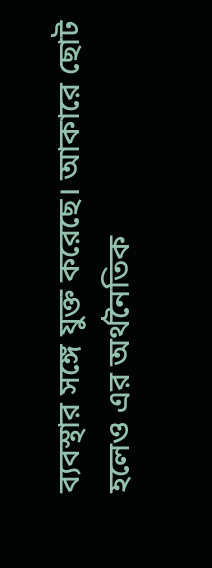ব্যবস্থার সঙ্গে যুক্ত করেছে। আকারে ছোট হলেও এর অর্থনৈতিক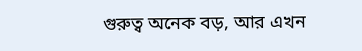গুরুত্ব অনেক বড়, আর এখন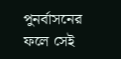পুনর্বাসনের ফলে সেই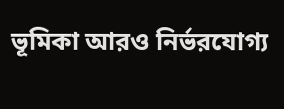ভূমিকা আরও নির্ভরযোগ্য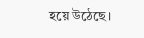হয়ে উঠেছে।